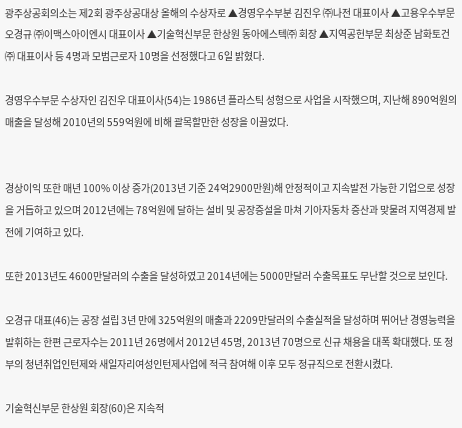광주상공회의소는 제2회 광주상공대상 올해의 수상자로 ▲경영우수부분 김진우 ㈜나전 대표이사 ▲고용우수부문 오경규 ㈜이맥스아이엔시 대표이사 ▲기술혁신부문 한상원 동아에스텍㈜ 회장 ▲지역공헌부문 최상준 남화토건㈜ 대표이사 등 4명과 모범근로자 10명을 선정했다고 6일 밝혔다.

경영우수부문 수상자인 김진우 대표이사(54)는 1986년 플라스틱 성형으로 사업을 시작했으며, 지난해 890억원의 매출을 달성해 2010년의 559억원에 비해 괄목할만한 성장을 이끌었다.


경상이익 또한 매년 100% 이상 증가(2013년 기준 24억2900만원)해 안정적이고 지속발전 가능한 기업으로 성장을 거듭하고 있으며 2012년에는 78억원에 달하는 설비 및 공장증설을 마쳐 기아자동차 증산과 맞물려 지역경제 발전에 기여하고 있다.

또한 2013년도 4600만달러의 수출을 달성하였고 2014년에는 5000만달러 수출목표도 무난할 것으로 보인다.

오경규 대표(46)는 공장 설립 3년 만에 325억원의 매출과 2209만달러의 수출실적을 달성하며 뛰어난 경영능력을 발휘하는 한편 근로자수는 2011년 26명에서 2012년 45명, 2013년 70명으로 신규 채용을 대폭 확대했다. 또 정부의 청년취업인턴제와 새일자리여성인턴제사업에 적극 참여해 이후 모두 정규직으로 전환시켰다.

기술혁신부문 한상원 회장(60)은 지속적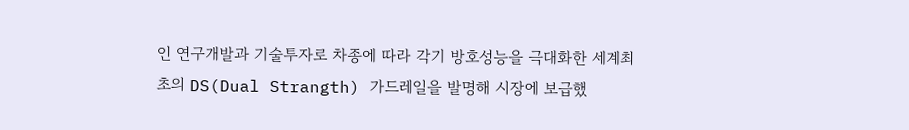인 연구개발과 기술투자로 차종에 따라 각기 방호성능을 극대화한 세계최초의 DS(Dual Strangth) 가드레일을 발명해 시장에 보급했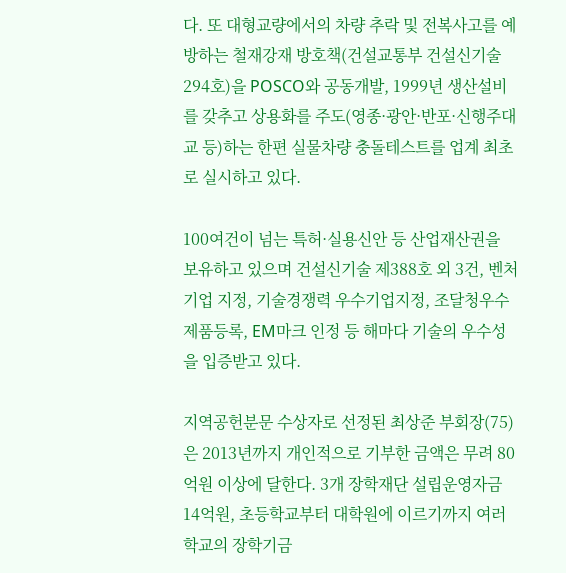다. 또 대형교량에서의 차량 추락 및 전복사고를 예방하는 철재강재 방호책(건설교통부 건설신기술 294호)을 POSCO와 공동개발, 1999년 생산설비를 갖추고 상용화를 주도(영종·광안·반포·신행주대교 등)하는 한편 실물차량 충돌테스트를 업계 최초로 실시하고 있다.

100여건이 넘는 특허·실용신안 등 산업재산권을 보유하고 있으며 건설신기술 제388호 외 3건, 벤처기업 지정, 기술경쟁력 우수기업지정, 조달청우수제품등록, EM마크 인정 등 해마다 기술의 우수성을 입증받고 있다.

지역공헌분문 수상자로 선정된 최상준 부회장(75)은 2013년까지 개인적으로 기부한 금액은 무려 80억원 이상에 달한다. 3개 장학재단 설립운영자금 14억원, 초등학교부터 대학원에 이르기까지 여러 학교의 장학기금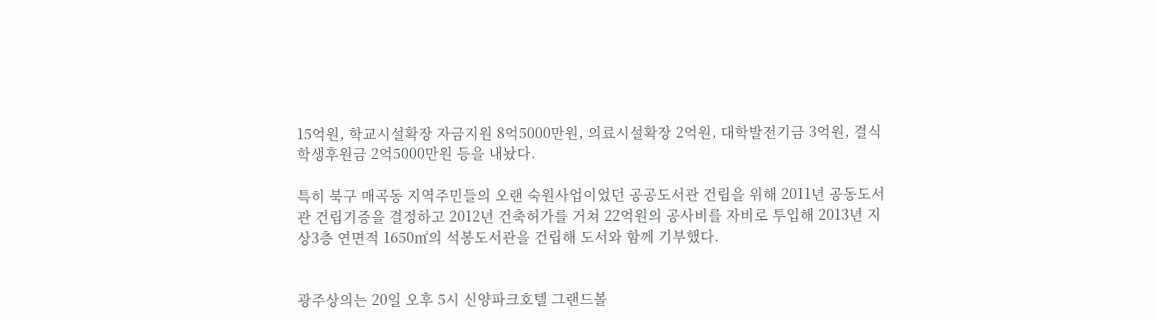15억원, 학교시설확장 자금지원 8억5000만원, 의료시설확장 2억원, 대학발전기금 3억원, 결식학생후원금 2억5000만원 등을 내놨다.

특히 북구 매곡동 지역주민들의 오랜 숙원사업이었던 공공도서관 건립을 위해 2011년 공동도서관 건립기증을 결정하고 2012년 건축허가를 거쳐 22억원의 공사비를 자비로 투입해 2013년 지상3층 연면적 1650㎡의 석봉도서관을 건립해 도서와 함께 기부했다.


광주상의는 20일 오후 5시 신양파크호텔 그랜드볼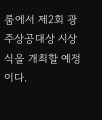룸에서 제2회 광주상공대상 시상식을 개최할 예정이다.